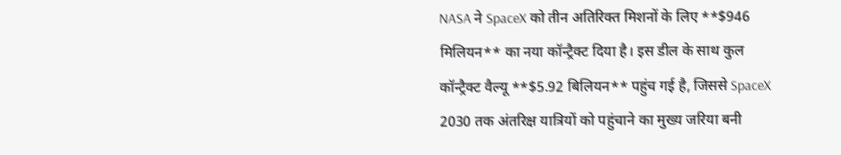NASA ने SpaceX को तीन अतिरिक्त मिशनों के लिए **$946 मिलियन** का नया कॉन्ट्रैक्ट दिया है। इस डील के साथ कुल कॉन्ट्रैक्ट वैल्यू **$5.92 बिलियन** पहुंच गई है, जिससे SpaceX 2030 तक अंतरिक्ष यात्रियों को पहुंचाने का मुख्य जरिया बनी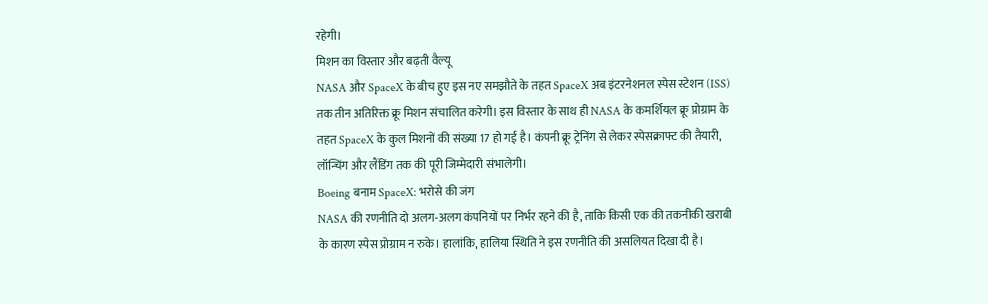रहेगी।
मिशन का विस्तार और बढ़ती वैल्यू
NASA और SpaceX के बीच हुए इस नए समझौते के तहत SpaceX अब इंटरनेशनल स्पेस स्टेशन (ISS) तक तीन अतिरिक्त क्रू मिशन संचालित करेगी। इस विस्तार के साथ ही NASA के कमर्शियल क्रू प्रोग्राम के तहत SpaceX के कुल मिशनों की संख्या 17 हो गई है। कंपनी क्रू ट्रेनिंग से लेकर स्पेसक्राफ्ट की तैयारी, लॉन्चिंग और लैंडिंग तक की पूरी जिम्मेदारी संभालेगी।
Boeing बनाम SpaceX: भरोसे की जंग
NASA की रणनीति दो अलग-अलग कंपनियों पर निर्भर रहने की है, ताकि किसी एक की तकनीकी खराबी के कारण स्पेस प्रोग्राम न रुके। हालांकि, हालिया स्थिति ने इस रणनीति की असलियत दिखा दी है।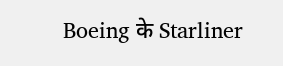Boeing के Starliner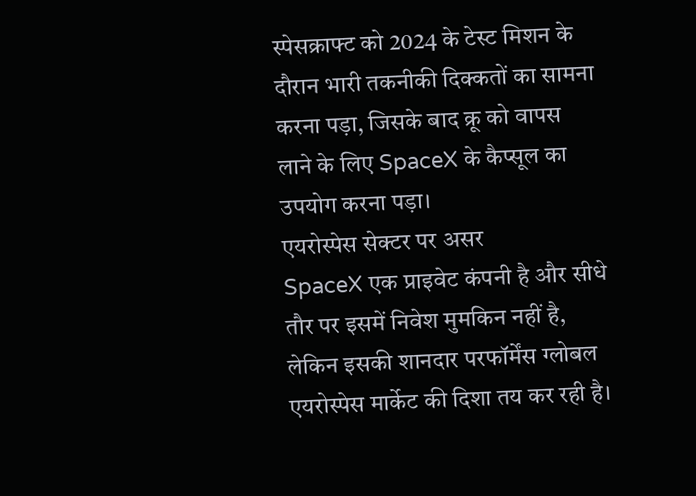स्पेसक्राफ्ट को 2024 के टेस्ट मिशन के दौरान भारी तकनीकी दिक्कतों का सामना करना पड़ा, जिसके बाद क्रू को वापस लाने के लिए SpaceX के कैप्सूल का उपयोग करना पड़ा।
एयरोस्पेस सेक्टर पर असर
SpaceX एक प्राइवेट कंपनी है और सीधे तौर पर इसमें निवेश मुमकिन नहीं है, लेकिन इसकी शानदार परफॉर्मेंस ग्लोबल एयरोस्पेस मार्केट की दिशा तय कर रही है।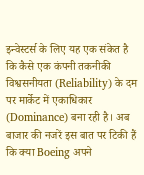इन्वेस्टर्स के लिए यह एक संकेत है कि कैसे एक कंपनी तकनीकी विश्वसनीयता (Reliability) के दम पर मार्केट में एकाधिकार (Dominance) बना रही है। अब बाजार की नजरें इस बात पर टिकी हैं कि क्या Boeing अपने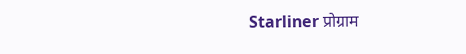Starliner प्रोग्राम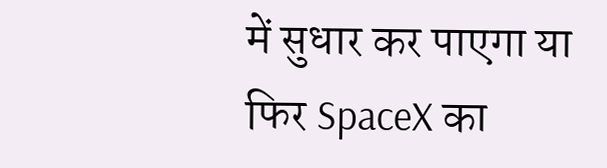में सुधार कर पाएगा या फिर SpaceX का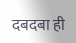दबदबा ही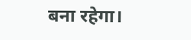बना रहेगा।